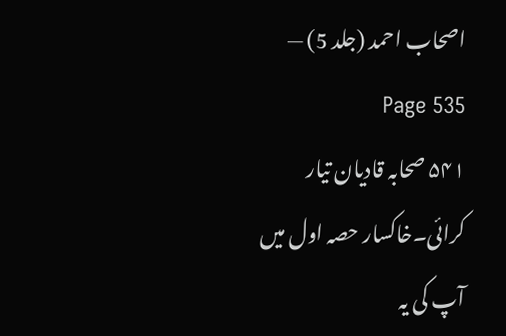اصحاب احمد (جلد 5) — Page 535
۵۴۱ صحابہ قادیان تیار کرائی۔خاکسار حصہ اول میں آپ کی یہ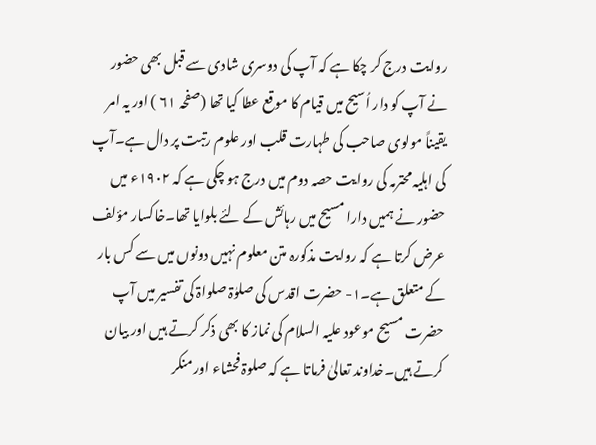روایت درج کر چکا ہے کہ آپ کی دوسری شادی سے قبل بھی حضور نے آپ کو دار اُسیح میں قیام کا موقع عطا کیا تھا (صفحہ ۶۱ ) اور یہ امر یقیناً مولوی صاحب کی طہارت قلب اور علوم رتبت پر دال ہے۔آپ کی اہلیہ محترمہ کی روایت حصہ دوم میں درج ہو چکی ہے کہ ۱۹۰۲ء میں حضور نے ہمیں دارا مسیح میں رہائش کے لئے بلوایا تھا۔خاکسار مؤلف عرض کرتا ہے کہ روایت مذکورہ متن معلوم نہیں دونوں میں سے کس بار کے متعلق ہے۔۱- حضرت اقدس کی صلوٰۃ صلواۃ کی تفسیر میں آپ حضرت مسیح موعود علیہ السلام کی نماز کا بھی ذکر کرتے ہیں اور بیان کرتے ہیں۔خداوند تعالیٰ فرماتا ہے کہ صلوۃ فحشاء اور منکر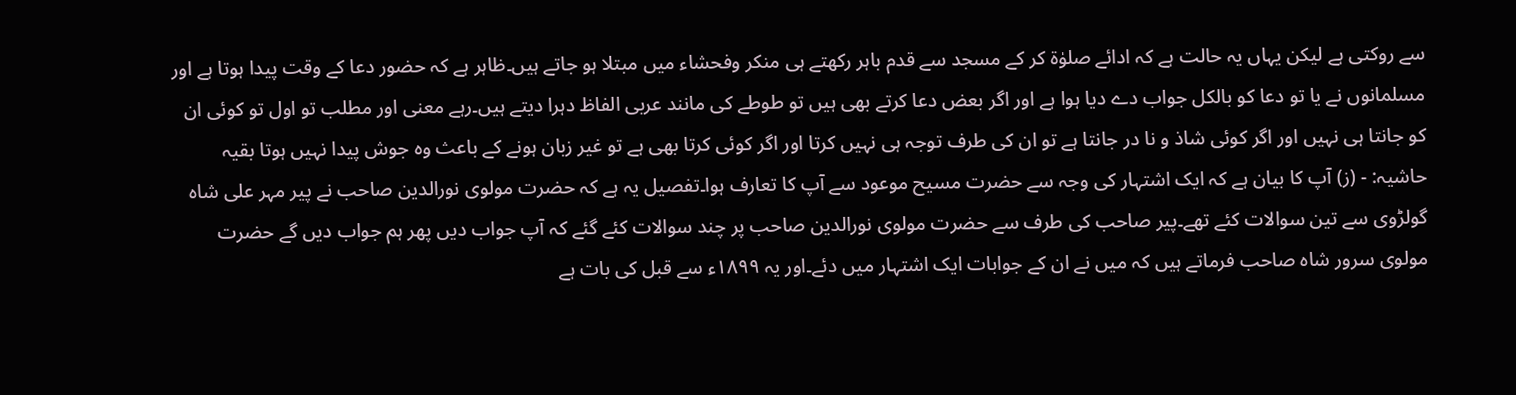سے روکتی ہے لیکن یہاں یہ حالت ہے کہ ادائے صلوٰۃ کر کے مسجد سے قدم باہر رکھتے ہی منکر وفحشاء میں مبتلا ہو جاتے ہیں۔ظاہر ہے کہ حضور دعا کے وقت پیدا ہوتا ہے اور مسلمانوں نے یا تو دعا کو بالکل جواب دے دیا ہوا ہے اور اگر بعض دعا کرتے بھی ہیں تو طوطے کی مانند عربی الفاظ دہرا دیتے ہیں۔رہے معنی اور مطلب تو اول تو کوئی ان کو جانتا ہی نہیں اور اگر کوئی شاذ و نا در جانتا ہے تو ان کی طرف توجہ ہی نہیں کرتا اور اگر کوئی کرتا بھی ہے تو غیر زبان ہونے کے باعث وہ جوش پیدا نہیں ہوتا بقیہ حاشیہ: - (ز) آپ کا بیان ہے کہ ایک اشتہار کی وجہ سے حضرت مسیح موعود سے آپ کا تعارف ہوا۔تفصیل یہ ہے کہ حضرت مولوی نورالدین صاحب نے پیر مہر علی شاہ گولڑوی سے تین سوالات کئے تھے۔پیر صاحب کی طرف سے حضرت مولوی نورالدین صاحب پر چند سوالات کئے گئے کہ آپ جواب دیں پھر ہم جواب دیں گے حضرت مولوی سرور شاہ صاحب فرماتے ہیں کہ میں نے ان کے جوابات ایک اشتہار میں دئے۔اور یہ ۱۸۹۹ء سے قبل کی بات ہے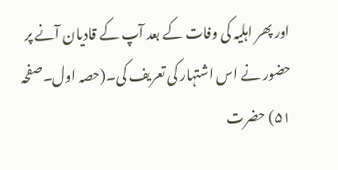اور پھر اہلیہ کی وفات کے بعد آپ کے قادیان آنے پر حضور نے اس اشتہار کی تعریف کی۔(حصہ اول۔صفحہ ۵۱) حضرت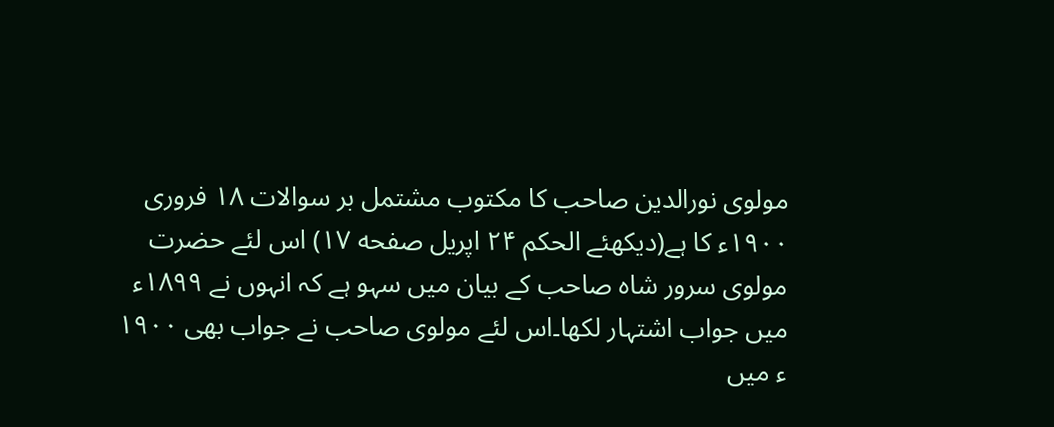مولوی نورالدین صاحب کا مکتوب مشتمل بر سوالات ۱۸ فروری ۱۹۰۰ء کا ہے(دیکھئے الحکم ۲۴ اپریل صفحه ۱۷) اس لئے حضرت مولوی سرور شاہ صاحب کے بیان میں سہو ہے کہ انہوں نے ۱۸۹۹ء میں جواب اشتہار لکھا۔اس لئے مولوی صاحب نے جواب بھی ۱۹۰۰ ء میں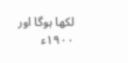لکھا ہوگا اور ۱۹۰۰ء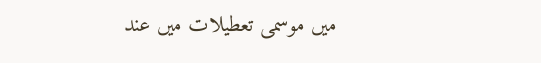میں موسمی تعطیلات میں عند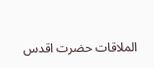الملاقات حضرت اقدس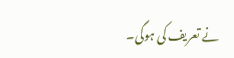نے تعریف کی ہوگی۔